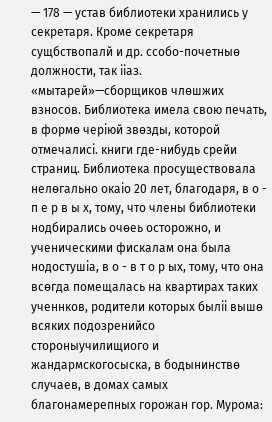— 178 — устав библиотеки хранились у секретаря. Кроме секретаря сущбствопалй и др. ссобо-почетныѳ должности, так ііаз. «мытарей»—сборщиков члѳшжих взносов. Библиотека имела свою печать, в формѳ черіюй звѳзды, которой отмечалисі. книги где-нибудь срейи страниц. Библиотека просуществовала нелѳгально окаіо 20 лет, благодаря, в о - п е р в ы х, тому, что члены библиотеки нодбирались очѳеь осторожно, и ученическими фискалам она была нодостушіа, в о - в т о р ых, тому, что она всѳгда помещалась на квартирах таких ученнков, родители которых быліі вышѳ всяких подозренийсо стороныучилищиого и жандармскогосыска, в бодынинствѳ случаев, в домах самых благонамерепных горожан гор. Мурома: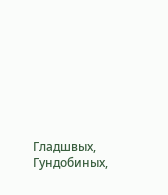Гладшвых, Гундобиных,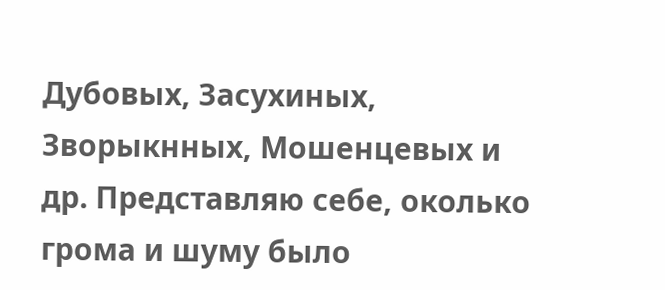Дубовых, Засухиных, Зворыкнных, Мошенцевых и др. Представляю себе, околько грома и шуму было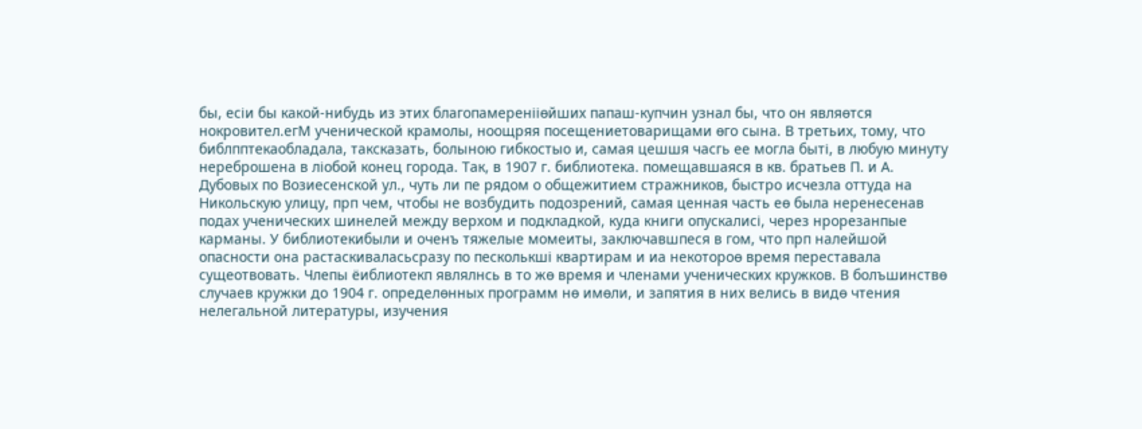бы, есіи бы какой-нибудь из этих благопамеренііѳйших папаш-купчин узнал бы, что он являѳтся нокровител.егМ ученической крамолы, ноощряя посещениетоварищами ѳго сына. В третьих, тому, что библпптекаобладала, таксказать, болыною гибкостыо и, самая цешшя часгь ее могла быті, в любую минуту нереброшена в ліобой конец города. Так, в 1907 г. библиотека. помещавшаяся в кв. братьев П. и А. Дубовых по Возиесенской ул., чуть ли пе рядом о общежитием стражников, быстро исчезла оттуда на Никольскую улицу, прп чем, чтобы не возбудить подозрений, самая ценная часть еѳ была неренесенав подах ученических шинелей между верхом и подкладкой, куда книги опускалисі, через нрорезанпые карманы. У библиотекибыли и оченъ тяжелые момеиты, заключавшпеся в гом, что прп налейшой опасности она растаскиваласьсразу по песколькші квартирам и иа некотороѳ время переставала сущеотвовать. Члепы ёиблиотекп являлнсь в то жѳ время и членами ученических кружков. В болъшинствѳ случаев кружки до 1904 г. определѳнных программ нѳ имѳли, и запятия в них велись в видѳ чтения нелегальной литературы, изучения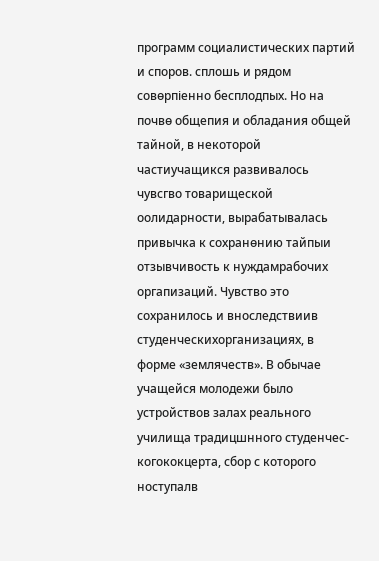программ социалистических партий и споров. сплошь и рядом совѳрпіенно бесплодпых. Но на почвѳ общепия и обладания общей тайной, в некоторой частиучащикся развивалось чувсгво товарищеской оолидарности, вырабатывалась привычка к сохранѳнию тайпыи отзывчивость к нуждамрабочих оргапизаций. Чувство это сохранилось и вноследствиив студенческихорганизациях, в форме «землячеств». В обычае учащейся молодежи было устройствов залах реального училища традицшнного студенчес-когококцерта, сбор с которого ноступалв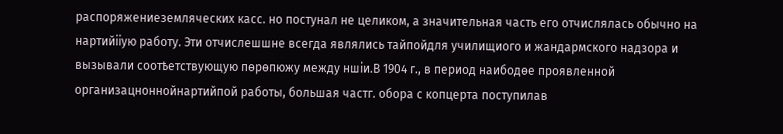распоряжениеземляческих касс. но постунал не целиком, а значительная часть его отчислялась обычно на нартийііую работу. Эти отчислешшне всегда являлись тайпойдля училищиого и жандармского надзора и вызывали соотѣетствующую пѳрѳпюжу между ншіи.В 1904 г., в период наибодѳе проявленной организацноннойнартийпой работы, большая частг. обора с копцерта поступилав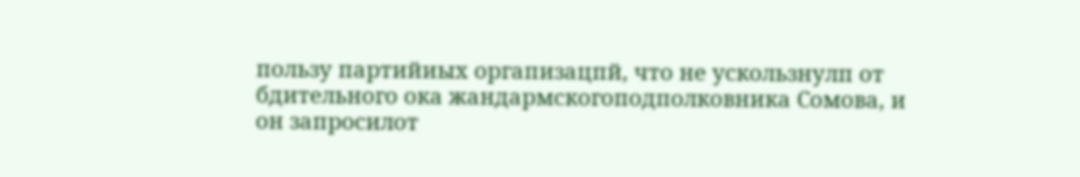пользу партийиых оргапизацпй, что не ускользнулп от бдительного ока жандармскогоподполковника Сомова, и он запросилот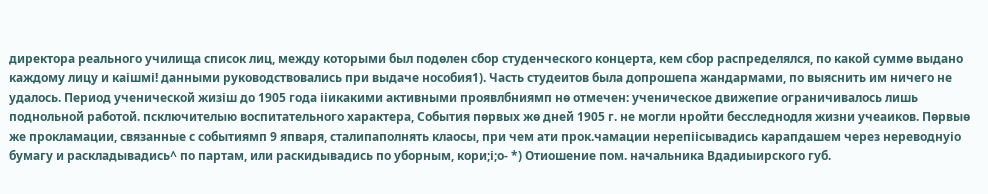директора реального училища список лиц, между которыми был подѳлен сбор студенческого концерта, кем сбор распределялся, по какой суммѳ выдано каждому лицу и каішмі! данными руководствовались при выдаче нособия1). Часть студеитов была допрошепа жандармами, по выяснить им ничего не удалось. Период ученической жизіш до 1905 года ііикакими активными проявлбниямп нѳ отмечен: ученическое движепие ограничивалось лишь поднольной работой. псключителыю воспитательного характера, События пѳрвых жѳ дней 1905 г. не могли нройти бесследнодля жизни учеаиков. Пѳрвыѳ же прокламации, связанные с событиямп 9 япваря, сталипаполнять клаосы, при чем ати прок.чамации нерепіісывадись карапдашем через нереводнуіо бумагу и раскладывадись^ по партам, или раскидывадись по уборным, кори;і;о- *) Отиошение пом. начальника Вдадиыирского губ.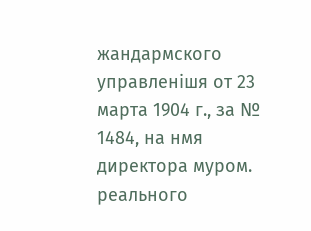жандармского управленішя от 23 марта 1904 г., за № 1484, на нмя директора муром. реального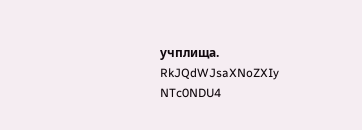учплища.
RkJQdWJsaXNoZXIy NTc0NDU4